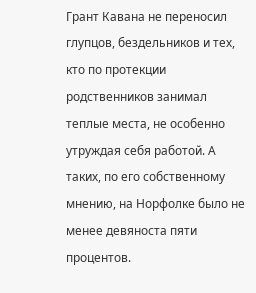Грант Кавана не переносил глупцов, бездельников и тех, кто по протекции родственников занимал теплые места, не особенно утруждая себя работой. А таких, по его собственному мнению, на Норфолке было не менее девяноста пяти процентов.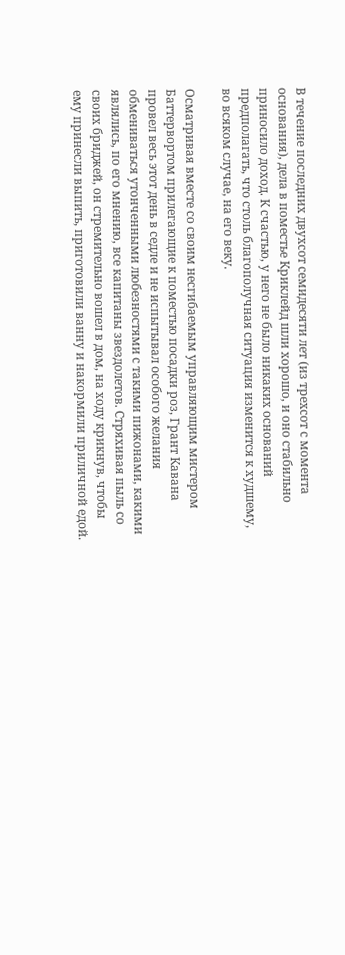В течение последних двухсот семидесяти лет (из трехсот с момента основания), дела в поместье Криклейд шли хорошо, и оно стабильно приносило доход. К счастью, у него не было никаких оснований предполагать, что столь благополучная ситуация изменится к худшему, во всяком случае, на его веку.

Осматривая вместе со своим несгибаемым управляющим мистером Баттервортом прилегающие к поместью посадки роз, Грант Кавана провел весь этот день в седле и не испытывал особого желания обмениваться утонченными любезностями с такими пижонами, какими являлись, по его мнению, все капитаны звездолетов. Стряхивая пыль со своих бриджей, он стремительно вошел в дом, на ходу крикнув, чтобы ему принесли выпить, приготовили ванну и накормили приличной едой.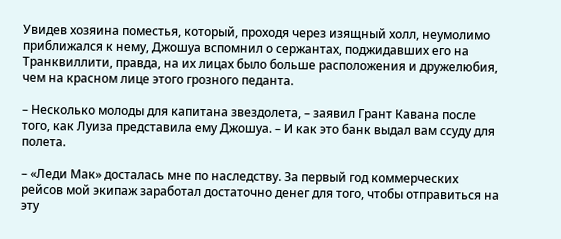Увидев хозяина поместья, который, проходя через изящный холл, неумолимо приближался к нему, Джошуа вспомнил о сержантах, поджидавших его на Транквиллити, правда, на их лицах было больше расположения и дружелюбия, чем на красном лице этого грозного педанта.

– Несколько молоды для капитана звездолета, – заявил Грант Кавана после того, как Луиза представила ему Джошуа. – И как это банк выдал вам ссуду для полета.

– «Леди Мак» досталась мне по наследству. За первый год коммерческих рейсов мой экипаж заработал достаточно денег для того, чтобы отправиться на эту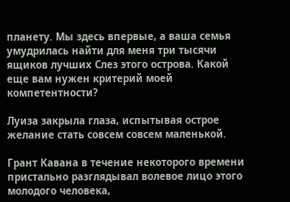планету. Мы здесь впервые, а ваша семья умудрилась найти для меня три тысячи ящиков лучших Слез этого острова. Какой еще вам нужен критерий моей компетентности?

Луиза закрыла глаза, испытывая острое желание стать совсем совсем маленькой.

Грант Кавана в течение некоторого времени пристально разглядывал волевое лицо этого молодого человека,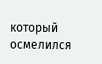который осмелился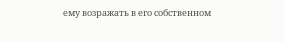ему возражать в его собственном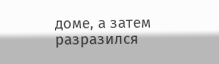доме, а затем разразился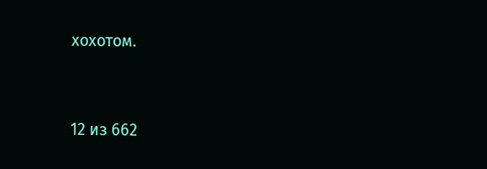хохотом.



12 из 662